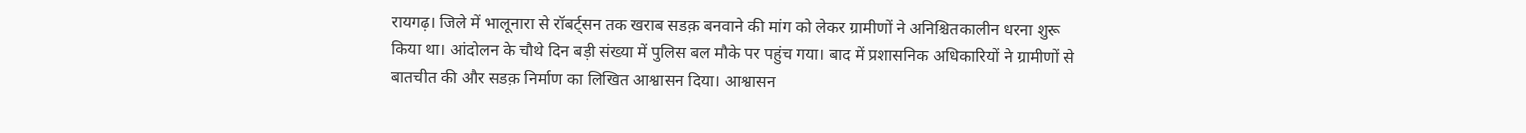रायगढ़। जिले में भालूनारा से रॉबर्ट्सन तक खराब सडक़ बनवाने की मांग को लेकर ग्रामीणों ने अनिश्चितकालीन धरना शुरू किया था। आंदोलन के चौथे दिन बड़ी संख्या में पुलिस बल मौके पर पहुंच गया। बाद में प्रशासनिक अधिकारियों ने ग्रामीणों से बातचीत की और सडक़ निर्माण का लिखित आश्वासन दिया। आश्वासन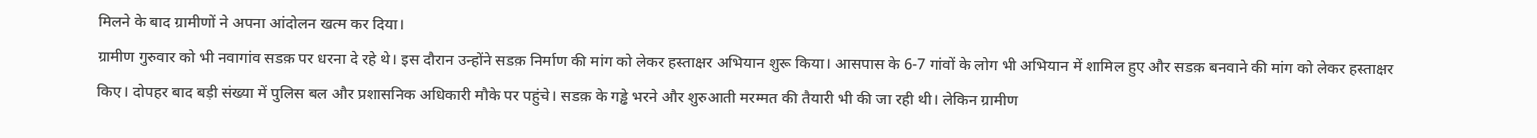मिलने के बाद ग्रामीणों ने अपना आंदोलन खत्म कर दिया।
ग्रामीण गुरुवार को भी नवागांव सडक़ पर धरना दे रहे थे। इस दौरान उन्होंने सडक़ निर्माण की मांग को लेकर हस्ताक्षर अभियान शुरू किया। आसपास के 6-7 गांवों के लोग भी अभियान में शामिल हुए और सडक़ बनवाने की मांग को लेकर हस्ताक्षर किए। दोपहर बाद बड़ी संख्या में पुलिस बल और प्रशासनिक अधिकारी मौके पर पहुंचे। सडक़ के गड्ढे भरने और शुरुआती मरम्मत की तैयारी भी की जा रही थी। लेकिन ग्रामीण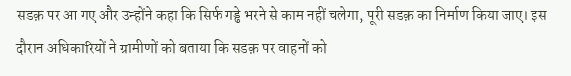सडक़ पर आ गए और उन्होंने कहा कि सिर्फ गड्ढे भरने से काम नहीं चलेगा, पूरी सडक़ का निर्माण किया जाए। इस दौरान अधिकारियों ने ग्रामीणों को बताया कि सडक़ पर वाहनों को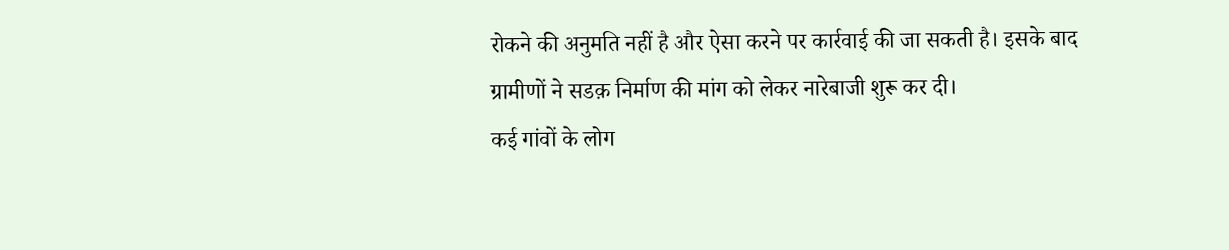रोकने की अनुमति नहीं है और ऐसा करने पर कार्रवाई की जा सकती है। इसके बाद ग्रामीणों ने सडक़ निर्माण की मांग को लेकर नारेबाजी शुरू कर दी।
कई गांवों के लोग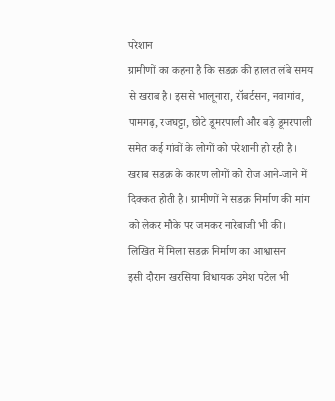परेशान
ग्रामीणों का कहना है कि सडक़ की हालत लंबे समय से खराब है। इससे भालूनारा, रॉबर्टसन, नवागांव, पामगढ़, रजघट्टा, छोटे डूमरपाली और बड़े डूमरपाली समेत कई गांवों के लोगों को परेशानी हो रही है। खराब सडक़ के कारण लोगों को रोज आने-जाने में दिक्कत होती है। ग्रामीणों ने सडक़ निर्माण की मांग को लेकर मौके पर जमकर नारेबाजी भी की।
लिखित में मिला सडक़ निर्माण का आश्वासन
इसी दौरान खरसिया विधायक उमेश पटेल भी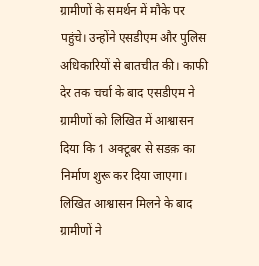ग्रामीणों के समर्थन में मौके पर पहुंचे। उन्होंने एसडीएम और पुलिस अधिकारियों से बातचीत की। काफी देर तक चर्चा के बाद एसडीएम ने ग्रामीणों को लिखित में आश्वासन दिया कि 1 अक्टूबर से सडक़ का निर्माण शुरू कर दिया जाएगा। लिखित आश्वासन मिलने के बाद ग्रामीणों ने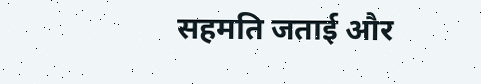सहमति जताई और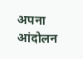अपना आंदोलन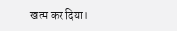खत्म कर दिया।